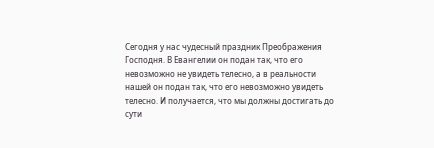Сегодня у нас чудесный праздник Преображения Господня. В Евангелии он подан так, что его невозможно не увидеть телесно, а в реальности нашей он подан так, что его невозможно увидеть телесно. И получается, что мы должны достигать до сути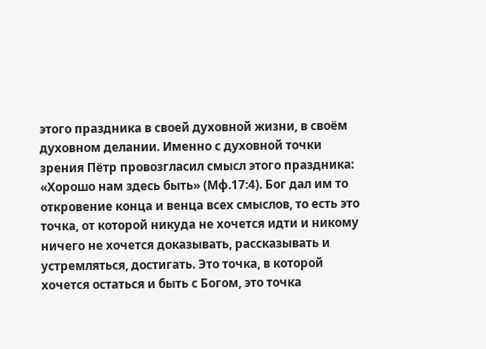этого праздника в своей духовной жизни, в своём духовном делании. Именно с духовной точки зрения Пётр провозгласил смысл этого праздника: «Хорошо нам здесь быть» (Мф.17:4). Бог дал им то откровение конца и венца всех смыслов, то есть это точка, от которой никуда не хочется идти и никому ничего не хочется доказывать, рассказывать и устремляться, достигать. Это точка, в которой хочется остаться и быть с Богом, это точка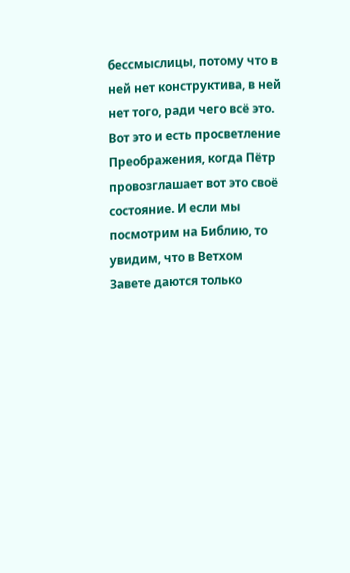бессмыслицы, потому что в ней нет конструктива, в ней нет того, ради чего всё это. Вот это и есть просветление Преображения, когда Пётр провозглашает вот это своё состояние. И если мы посмотрим на Библию, то увидим, что в Ветхом Завете даются только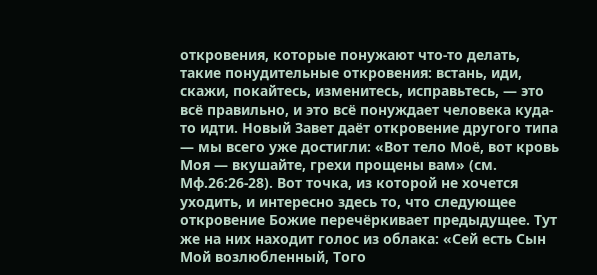откровения, которые понужают что-то делать, такие понудительные откровения: встань, иди, скажи, покайтесь, изменитесь, исправьтесь, — это всё правильно, и это всё понуждает человека куда-то идти. Новый Завет даёт откровение другого типа — мы всего уже достигли: «Вот тело Моё, вот кровь Моя — вкушайте, грехи прощены вам» (см. Мф.26:26-28). Вот точка, из которой не хочется уходить, и интересно здесь то, что следующее откровение Божие перечёркивает предыдущее. Тут же на них находит голос из облака: «Сей есть Сын Мой возлюбленный, Того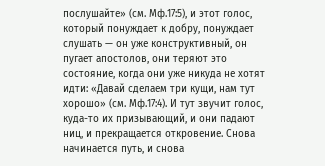послушайте» (см. Мф.17:5), и этот голос, который понуждает к добру, понуждает слушать — он уже конструктивный, он пугает апостолов, они теряют это состояние, когда они уже никуда не хотят идти: «Давай сделаем три кущи, нам тут хорошо» (см. Мф.17:4). И тут звучит голос, куда-то их призывающий, и они падают ниц, и прекращается откровение. Снова начинается путь, и снова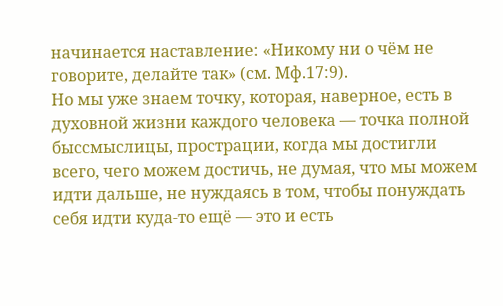начинается наставление: «Никому ни о чём не говорите, делайте так» (см. Мф.17:9).
Но мы уже знаем точку, которая, наверное, есть в духовной жизни каждого человека — точка полной быссмыслицы, прострации, когда мы достигли всего, чего можем достичь, не думая, что мы можем идти дальше, не нуждаясь в том, чтобы понуждать себя идти куда-то ещё — это и есть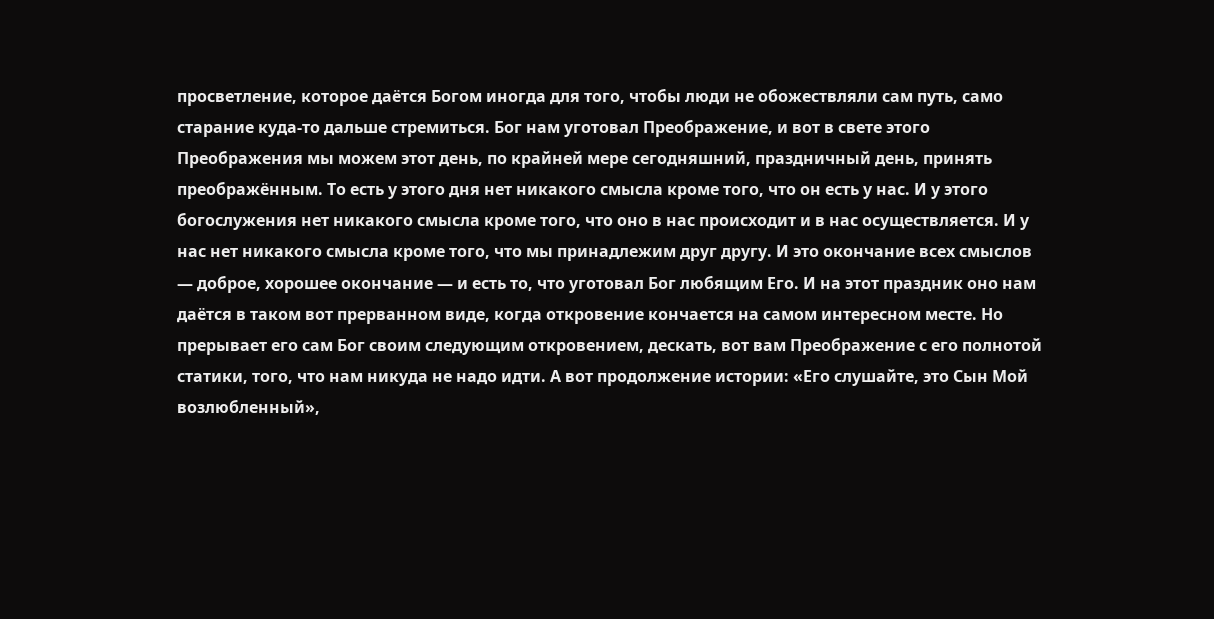просветление, которое даётся Богом иногда для того, чтобы люди не обожествляли сам путь, само старание куда-то дальше стремиться. Бог нам уготовал Преображение, и вот в свете этого Преображения мы можем этот день, по крайней мере сегодняшний, праздничный день, принять преображённым. То есть у этого дня нет никакого смысла кроме того, что он есть у нас. И у этого богослужения нет никакого смысла кроме того, что оно в нас происходит и в нас осуществляется. И у нас нет никакого смысла кроме того, что мы принадлежим друг другу. И это окончание всех смыслов — доброе, хорошее окончание — и есть то, что уготовал Бог любящим Его. И на этот праздник оно нам даётся в таком вот прерванном виде, когда откровение кончается на самом интересном месте. Но прерывает его сам Бог своим следующим откровением, дескать, вот вам Преображение с его полнотой статики, того, что нам никуда не надо идти. А вот продолжение истории: «Его слушайте, это Сын Мой возлюбленный»,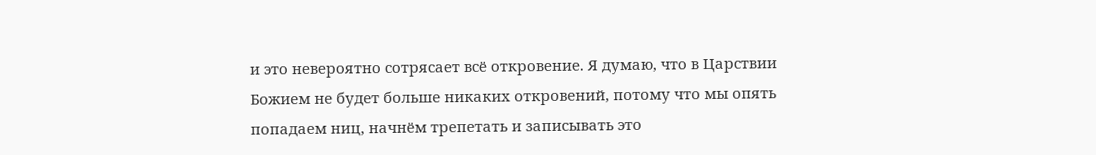и это невероятно сотрясает всё откровение. Я думаю, что в Царствии Божием не будет больше никаких откровений, потому что мы опять попадаем ниц, начнём трепетать и записывать это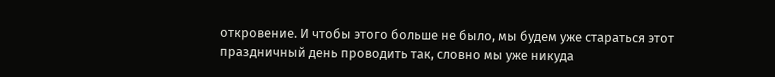откровение. И чтобы этого больше не было, мы будем уже стараться этот праздничный день проводить так, словно мы уже никуда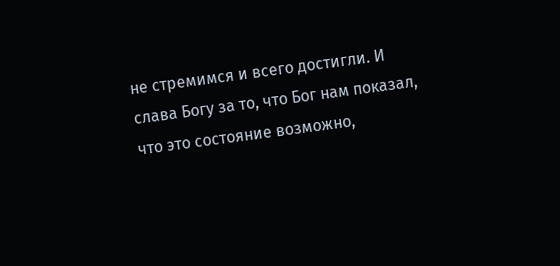не стремимся и всего достигли. И слава Богу за то, что Бог нам показал, что это состояние возможно,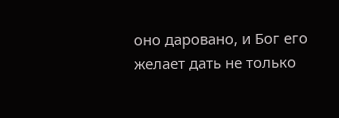оно даровано, и Бог его желает дать не только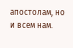апостолам, но и всем нам.